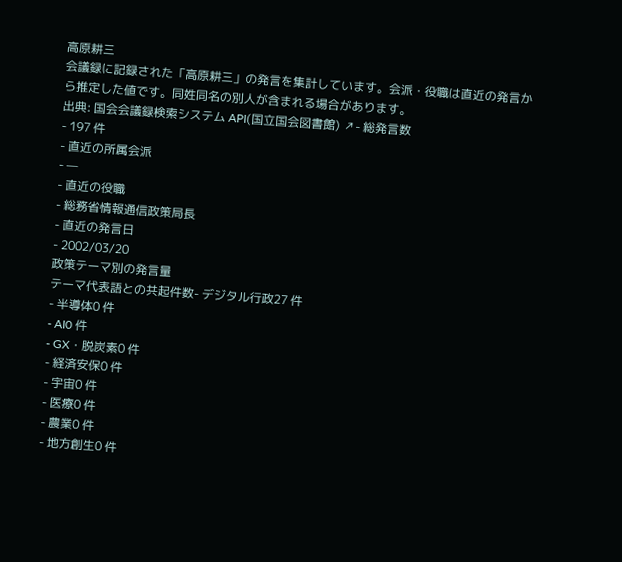高原耕三
会議録に記録された「高原耕三」の発言を集計しています。会派・役職は直近の発言から推定した値です。同姓同名の別人が含まれる場合があります。
出典: 国会会議録検索システム API(国立国会図書館) ↗- 総発言数
- 197 件
- 直近の所属会派
- —
- 直近の役職
- 総務省情報通信政策局長
- 直近の発言日
- 2002/03/20
政策テーマ別の発言量
テーマ代表語との共起件数- デジタル行政27 件
- 半導体0 件
- AI0 件
- GX・脱炭素0 件
- 経済安保0 件
- 宇宙0 件
- 医療0 件
- 農業0 件
- 地方創生0 件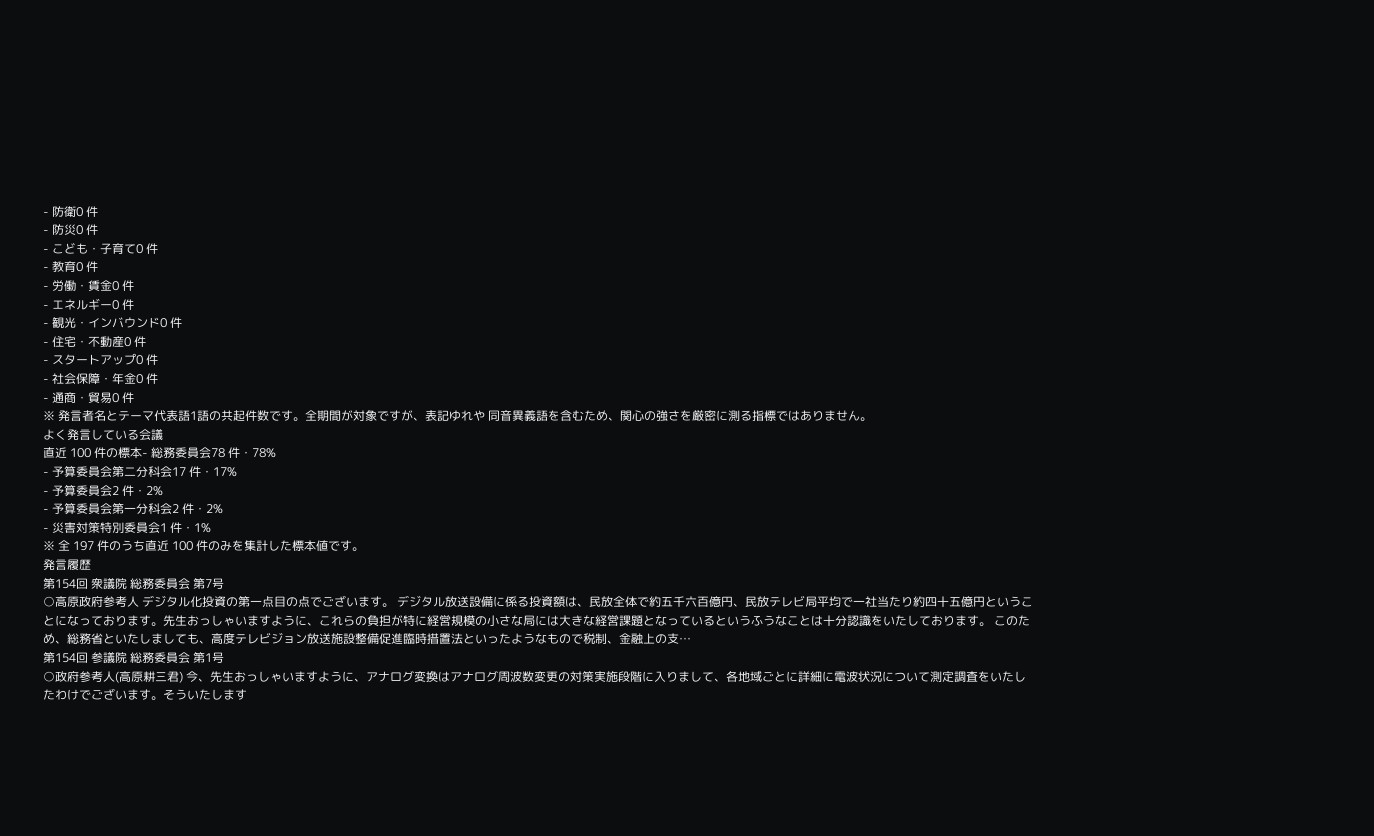- 防衛0 件
- 防災0 件
- こども・子育て0 件
- 教育0 件
- 労働・賃金0 件
- エネルギー0 件
- 観光・インバウンド0 件
- 住宅・不動産0 件
- スタートアップ0 件
- 社会保障・年金0 件
- 通商・貿易0 件
※ 発言者名とテーマ代表語1語の共起件数です。全期間が対象ですが、表記ゆれや 同音異義語を含むため、関心の強さを厳密に測る指標ではありません。
よく発言している会議
直近 100 件の標本- 総務委員会78 件・78%
- 予算委員会第二分科会17 件・17%
- 予算委員会2 件・2%
- 予算委員会第一分科会2 件・2%
- 災害対策特別委員会1 件・1%
※ 全 197 件のうち直近 100 件のみを集計した標本値です。
発言履歴
第154回 衆議院 総務委員会 第7号
○高原政府参考人 デジタル化投資の第一点目の点でございます。 デジタル放送設備に係る投資額は、民放全体で約五千六百億円、民放テレビ局平均で一社当たり約四十五億円ということになっております。先生おっしゃいますように、これらの負担が特に経営規模の小さな局には大きな経営課題となっているというふうなことは十分認識をいたしております。 このため、総務省といたしましても、高度テレビジョン放送施設整備促進臨時措置法といったようなもので税制、金融上の支…
第154回 参議院 総務委員会 第1号
○政府参考人(高原耕三君) 今、先生おっしゃいますように、アナログ変換はアナログ周波数変更の対策実施段階に入りまして、各地域ごとに詳細に電波状況について測定調査をいたしたわけでございます。そういたします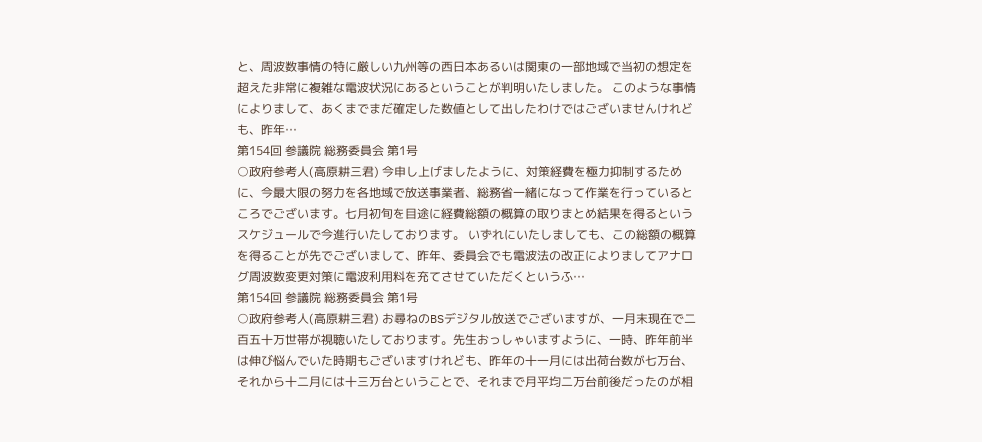と、周波数事情の特に厳しい九州等の西日本あるいは関東の一部地域で当初の想定を超えた非常に複雑な電波状況にあるということが判明いたしました。 このような事情によりまして、あくまでまだ確定した数値として出したわけではございませんけれども、昨年…
第154回 参議院 総務委員会 第1号
○政府参考人(高原耕三君) 今申し上げましたように、対策経費を極力抑制するために、今最大限の努力を各地域で放送事業者、総務省一緒になって作業を行っているところでございます。七月初旬を目途に経費総額の概算の取りまとめ結果を得るというスケジュールで今進行いたしております。 いずれにいたしましても、この総額の概算を得ることが先でございまして、昨年、委員会でも電波法の改正によりましてアナログ周波数変更対策に電波利用料を充てさせていただくというふ…
第154回 参議院 総務委員会 第1号
○政府参考人(高原耕三君) お尋ねのBSデジタル放送でございますが、一月末現在で二百五十万世帯が視聴いたしております。先生おっしゃいますように、一時、昨年前半は伸び悩んでいた時期もございますけれども、昨年の十一月には出荷台数が七万台、それから十二月には十三万台ということで、それまで月平均二万台前後だったのが相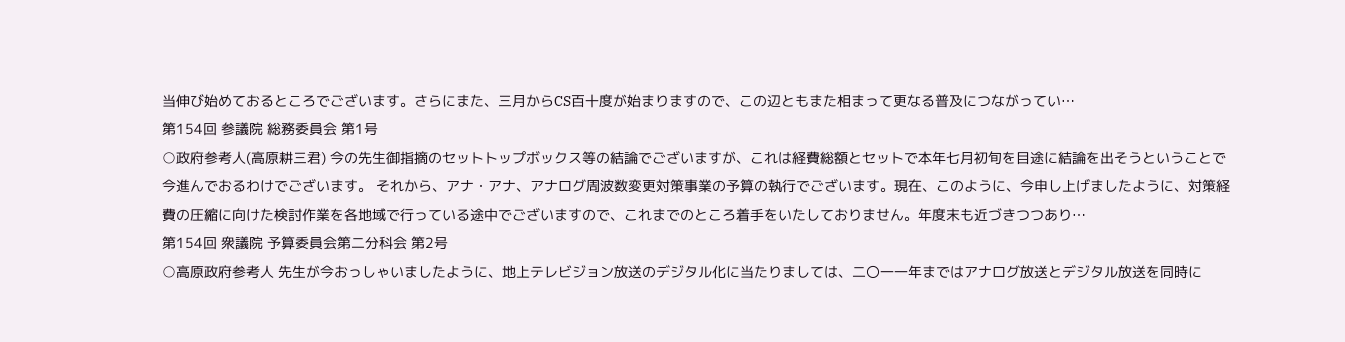当伸び始めておるところでございます。さらにまた、三月からCS百十度が始まりますので、この辺ともまた相まって更なる普及につながってい…
第154回 参議院 総務委員会 第1号
○政府参考人(高原耕三君) 今の先生御指摘のセットトップボックス等の結論でございますが、これは経費総額とセットで本年七月初旬を目途に結論を出そうということで今進んでおるわけでございます。 それから、アナ・アナ、アナログ周波数変更対策事業の予算の執行でございます。現在、このように、今申し上げましたように、対策経費の圧縮に向けた検討作業を各地域で行っている途中でございますので、これまでのところ着手をいたしておりません。年度末も近づきつつあり…
第154回 衆議院 予算委員会第二分科会 第2号
○高原政府参考人 先生が今おっしゃいましたように、地上テレビジョン放送のデジタル化に当たりましては、二〇一一年まではアナログ放送とデジタル放送を同時に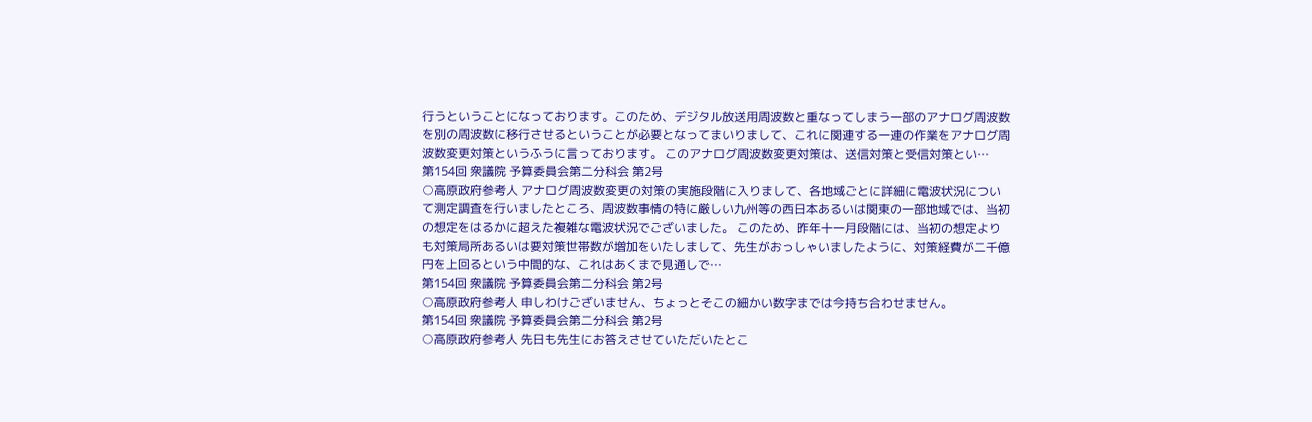行うということになっております。このため、デジタル放送用周波数と重なってしまう一部のアナログ周波数を別の周波数に移行させるということが必要となってまいりまして、これに関連する一連の作業をアナログ周波数変更対策というふうに言っております。 このアナログ周波数変更対策は、送信対策と受信対策とい…
第154回 衆議院 予算委員会第二分科会 第2号
○高原政府参考人 アナログ周波数変更の対策の実施段階に入りまして、各地域ごとに詳細に電波状況について測定調査を行いましたところ、周波数事情の特に厳しい九州等の西日本あるいは関東の一部地域では、当初の想定をはるかに超えた複雑な電波状況でございました。 このため、昨年十一月段階には、当初の想定よりも対策局所あるいは要対策世帯数が増加をいたしまして、先生がおっしゃいましたように、対策経費が二千億円を上回るという中間的な、これはあくまで見通しで…
第154回 衆議院 予算委員会第二分科会 第2号
○高原政府参考人 申しわけございません、ちょっとそこの細かい数字までは今持ち合わせません。
第154回 衆議院 予算委員会第二分科会 第2号
○高原政府参考人 先日も先生にお答えさせていただいたとこ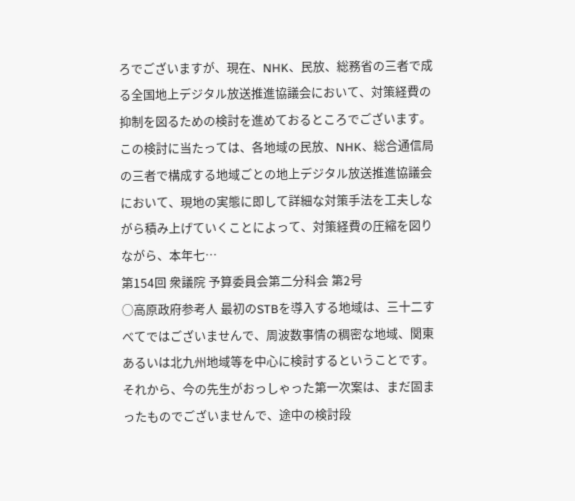ろでございますが、現在、NHK、民放、総務省の三者で成る全国地上デジタル放送推進協議会において、対策経費の抑制を図るための検討を進めておるところでございます。 この検討に当たっては、各地域の民放、NHK、総合通信局の三者で構成する地域ごとの地上デジタル放送推進協議会において、現地の実態に即して詳細な対策手法を工夫しながら積み上げていくことによって、対策経費の圧縮を図りながら、本年七…
第154回 衆議院 予算委員会第二分科会 第2号
○高原政府参考人 最初のSTBを導入する地域は、三十二すべてではございませんで、周波数事情の稠密な地域、関東あるいは北九州地域等を中心に検討するということです。 それから、今の先生がおっしゃった第一次案は、まだ固まったものでございませんで、途中の検討段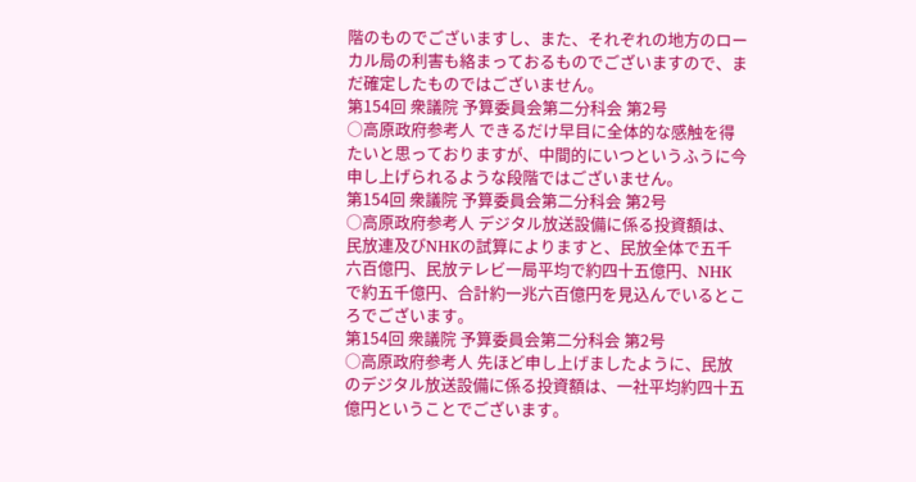階のものでございますし、また、それぞれの地方のローカル局の利害も絡まっておるものでございますので、まだ確定したものではございません。
第154回 衆議院 予算委員会第二分科会 第2号
○高原政府参考人 できるだけ早目に全体的な感触を得たいと思っておりますが、中間的にいつというふうに今申し上げられるような段階ではございません。
第154回 衆議院 予算委員会第二分科会 第2号
○高原政府参考人 デジタル放送設備に係る投資額は、民放連及びNHKの試算によりますと、民放全体で五千六百億円、民放テレビ一局平均で約四十五億円、NHKで約五千億円、合計約一兆六百億円を見込んでいるところでございます。
第154回 衆議院 予算委員会第二分科会 第2号
○高原政府参考人 先ほど申し上げましたように、民放のデジタル放送設備に係る投資額は、一社平均約四十五億円ということでございます。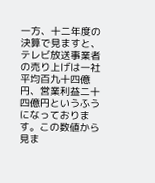一方、十二年度の決算で見ますと、テレビ放送事業者の売り上げは一社平均百九十四億円、営業利益二十四億円というふうになっております。この数値から見ま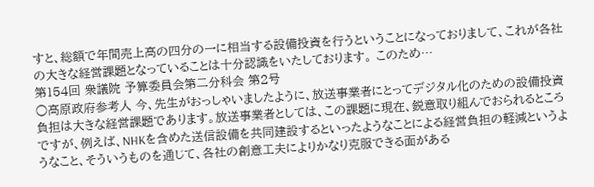すと、総額で年間売上高の四分の一に相当する設備投資を行うということになっておりまして、これが各社の大きな経営課題となっていることは十分認識をいたしております。 このため…
第154回 衆議院 予算委員会第二分科会 第2号
○高原政府参考人 今、先生がおっしゃいましたように、放送事業者にとってデジタル化のための設備投資負担は大きな経営課題であります。放送事業者としては、この課題に現在、鋭意取り組んでおられるところですが、例えば、NHKを含めた送信設備を共同建設するといったようなことによる経営負担の軽減というようなこと、そういうものを通じて、各社の創意工夫によりかなり克服できる面がある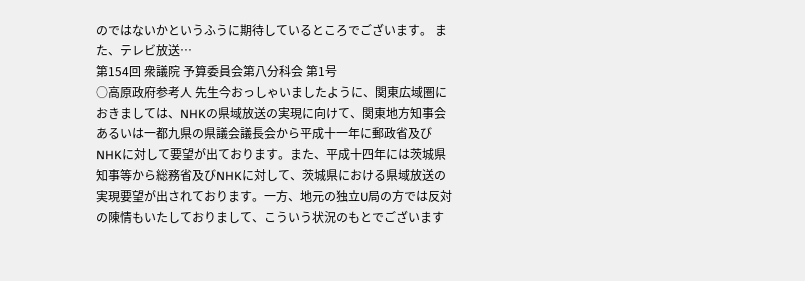のではないかというふうに期待しているところでございます。 また、テレビ放送…
第154回 衆議院 予算委員会第八分科会 第1号
○高原政府参考人 先生今おっしゃいましたように、関東広域圏におきましては、NHKの県域放送の実現に向けて、関東地方知事会あるいは一都九県の県議会議長会から平成十一年に郵政省及びNHKに対して要望が出ております。また、平成十四年には茨城県知事等から総務省及びNHKに対して、茨城県における県域放送の実現要望が出されております。一方、地元の独立U局の方では反対の陳情もいたしておりまして、こういう状況のもとでございます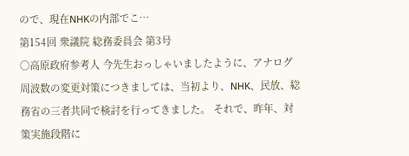ので、現在NHKの内部でこ…
第154回 衆議院 総務委員会 第3号
○高原政府参考人 今先生おっしゃいましたように、アナログ周波数の変更対策につきましては、当初より、NHK、民放、総務省の三者共同で検討を行ってきました。 それで、昨年、対策実施段階に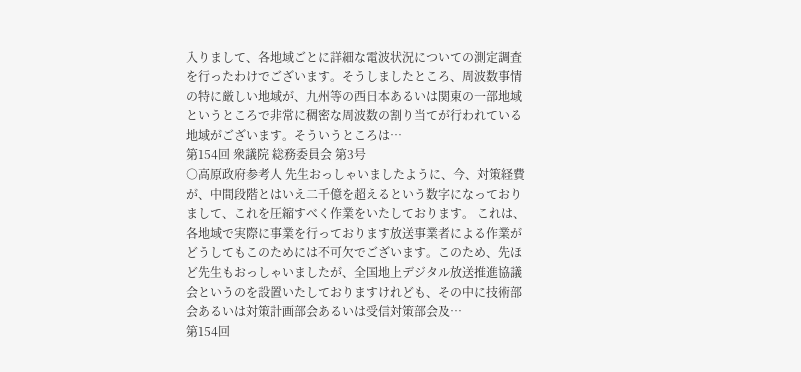入りまして、各地域ごとに詳細な電波状況についての測定調査を行ったわけでございます。そうしましたところ、周波数事情の特に厳しい地域が、九州等の西日本あるいは関東の一部地域というところで非常に稠密な周波数の割り当てが行われている地域がございます。そういうところは…
第154回 衆議院 総務委員会 第3号
○高原政府参考人 先生おっしゃいましたように、今、対策経費が、中間段階とはいえ二千億を超えるという数字になっておりまして、これを圧縮すべく作業をいたしております。 これは、各地域で実際に事業を行っております放送事業者による作業がどうしてもこのためには不可欠でございます。このため、先ほど先生もおっしゃいましたが、全国地上デジタル放送推進協議会というのを設置いたしておりますけれども、その中に技術部会あるいは対策計画部会あるいは受信対策部会及…
第154回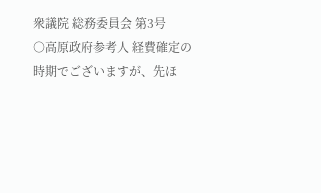衆議院 総務委員会 第3号
○高原政府参考人 経費確定の時期でございますが、先ほ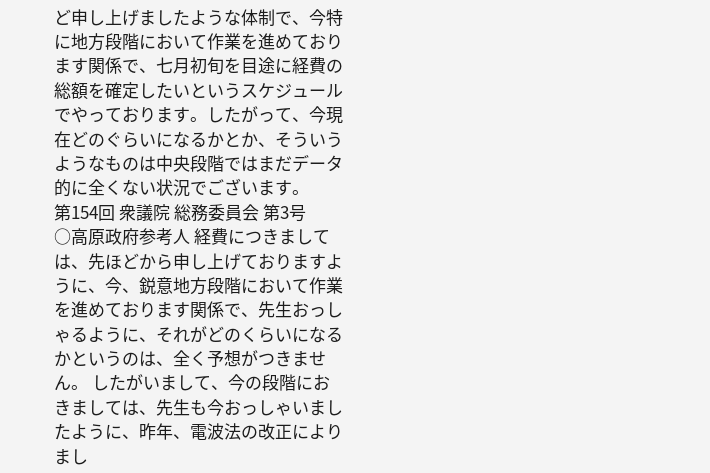ど申し上げましたような体制で、今特に地方段階において作業を進めております関係で、七月初旬を目途に経費の総額を確定したいというスケジュールでやっております。したがって、今現在どのぐらいになるかとか、そういうようなものは中央段階ではまだデータ的に全くない状況でございます。
第154回 衆議院 総務委員会 第3号
○高原政府参考人 経費につきましては、先ほどから申し上げておりますように、今、鋭意地方段階において作業を進めております関係で、先生おっしゃるように、それがどのくらいになるかというのは、全く予想がつきません。 したがいまして、今の段階におきましては、先生も今おっしゃいましたように、昨年、電波法の改正によりまし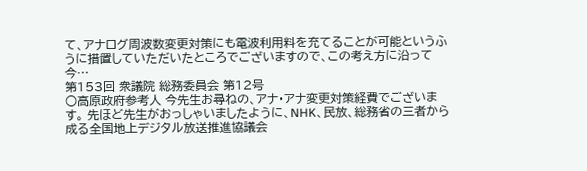て、アナログ周波数変更対策にも電波利用料を充てることが可能というふうに措置していただいたところでございますので、この考え方に沿って今…
第153回 衆議院 総務委員会 第12号
○高原政府参考人 今先生お尋ねの、アナ・アナ変更対策経費でございます。 先ほど先生がおっしゃいましたように、NHK、民放、総務省の三者から成る全国地上デジタル放送推進協議会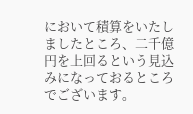において積算をいたしましたところ、二千億円を上回るという見込みになっておるところでございます。